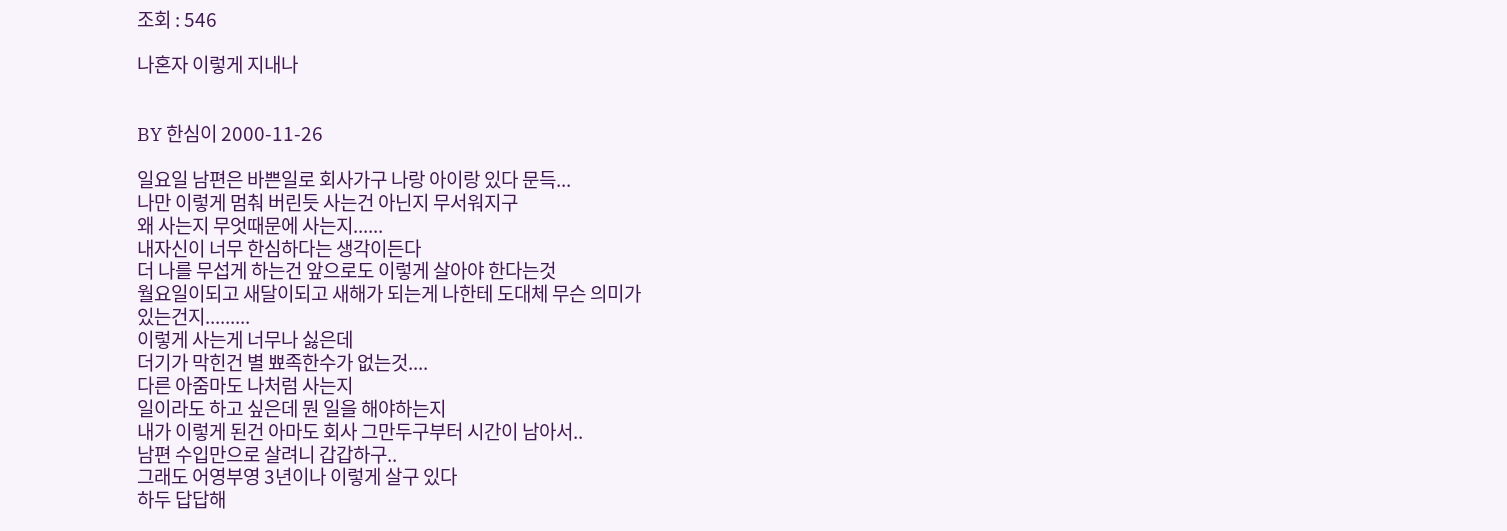조회 : 546

나혼자 이렇게 지내나


BY 한심이 2000-11-26

일요일 남편은 바쁜일로 회사가구 나랑 아이랑 있다 문득...
나만 이렇게 멈춰 버린듯 사는건 아닌지 무서워지구
왜 사는지 무엇때문에 사는지......
내자신이 너무 한심하다는 생각이든다
더 나를 무섭게 하는건 앞으로도 이렇게 살아야 한다는것
월요일이되고 새달이되고 새해가 되는게 나한테 도대체 무슨 의미가
있는건지.........
이렇게 사는게 너무나 싫은데
더기가 막힌건 별 뾰족한수가 없는것....
다른 아줌마도 나처럼 사는지
일이라도 하고 싶은데 뭔 일을 해야하는지
내가 이렇게 된건 아마도 회사 그만두구부터 시간이 남아서..
남편 수입만으로 살려니 갑갑하구..
그래도 어영부영 3년이나 이렇게 살구 있다
하두 답답해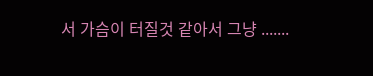서 가슴이 터질것 같아서 그냥 .......